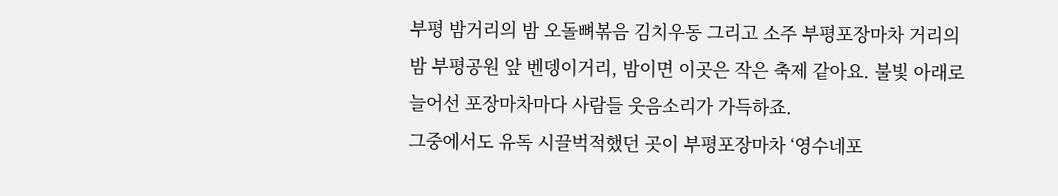부평 밤거리의 밤 오돌뼈볶음 김치우동 그리고 소주 부평포장마차 거리의 밤 부평공원 앞 벤뎅이거리, 밤이면 이곳은 작은 축제 같아요. 불빛 아래로 늘어선 포장마차마다 사람들 웃음소리가 가득하죠.
그중에서도 유독 시끌벅적했던 곳이 부평포장마차 ‘영수네포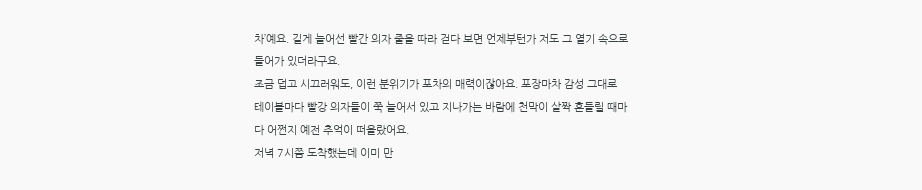차’예요. 길게 늘어선 빨간 의자 줄을 따라 걷다 보면 언제부턴가 저도 그 열기 속으로 들어가 있더라구요.
조금 덥고 시끄러워도, 이런 분위기가 포차의 매력이잖아요. 포장마차 감성 그대로 테이블마다 빨강 의자들이 쭉 늘어서 있고 지나가는 바람에 천막이 살짝 흔들릴 때마다 어쩐지 예전 추억이 떠올랐어요.
저녁 7시쯤 도착했는데 이미 만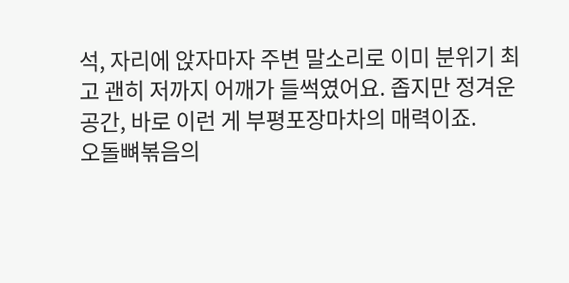석, 자리에 앉자마자 주변 말소리로 이미 분위기 최고 괜히 저까지 어깨가 들썩였어요. 좁지만 정겨운 공간, 바로 이런 게 부평포장마차의 매력이죠.
오돌뼈볶음의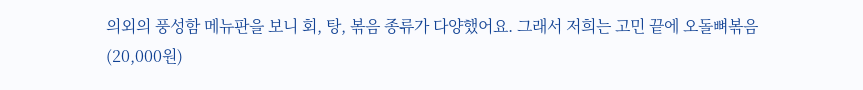의외의 풍성함 메뉴판을 보니 회, 탕, 볶음 종류가 다양했어요. 그래서 저희는 고민 끝에 오돌뼈볶음(20,000원)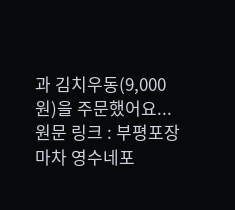과 김치우동(9,000원)을 주문했어요...
원문 링크 : 부평포장마차 영수네포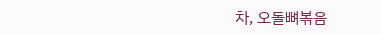차, 오돌뼈볶음